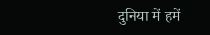दुनिया में हमें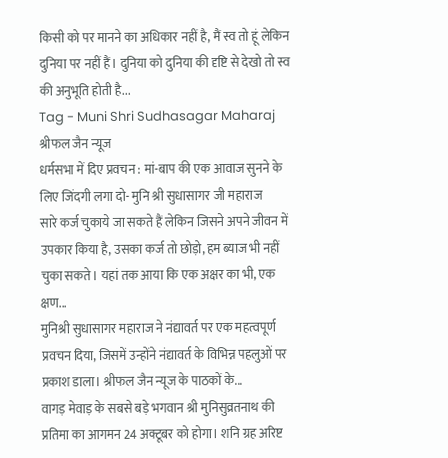किसी को पर मानने का अधिकार नहीं है, मैं स्व तो हूं लेकिन दुनिया पर नहीं हैं। दुनिया को दुनिया की दृष्टि से देखो तो स्व की अनुभूति होती है...
Tag - Muni Shri Sudhasagar Maharaj श्रीफल जैन न्यूज
धर्मसभा में दिए प्रवचन : मां-बाप की एक आवाज सुनने के लिए जिंदगी लगा दो- मुनि श्री सुधासागर जी महाराज
सारे कर्ज चुकाये जा सकते हैं लेकिन जिसने अपने जीवन में उपकार किया है, उसका कर्ज तो छोड़ो, हम ब्याज भी नहीं चुका सकते। यहां तक आया कि एक अक्षर का भी, एक क्षण...
मुनिश्री सुधासागर महाराज ने नंद्यावर्त पर एक महत्वपूर्ण प्रवचन दिया, जिसमें उन्होंने नंद्यावर्त के विभिन्न पहलुओं पर प्रकाश डाला। श्रीफल जैन न्यूज के पाठकों के...
वागड़ मेवाड़ के सबसे बड़े भगवान श्री मुनिसुव्रतनाथ की प्रतिमा का आगमन 24 अक्टूबर को होगा। शनि ग्रह अरिष्ट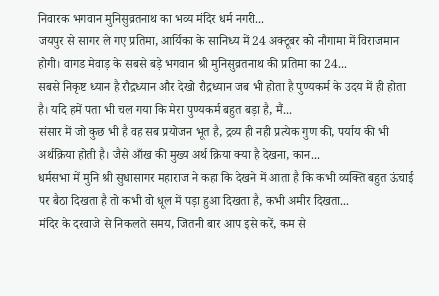निवारक भगवान मुनिसुव्रतनाथ का भव्य मंदिर धर्म नगरी...
जयपुर से सागर ले गए प्रतिमा, आर्यिका के सानिध्य में 24 अक्टूबर को नौगामा में विराजमान होगी। वागड मेवाड़ के सबसे बड़े भगवान श्री मुनिसुव्रतनाथ की प्रतिमा का 24...
सबसे निकृष्ट ध्यान है रौद्रध्यान और देखो रौद्रध्यान जब भी होता है पुण्यकर्म के उदय में ही होता है। यदि हमें पता भी चल गया कि मेरा पुण्यकर्म बहुत बड़ा है, मैं...
संसार में जो कुछ भी है वह सब प्रयोजन भूत है, द्रव्य ही नही प्रत्येक गुण की, पर्याय की भी अर्थक्रिया होती है। जैसे आँख की मुख्य अर्थ क्रिया क्या है देखना, कान...
धर्मसभा में मुनि श्री सुधासागर महाराज ने कहा कि देखने में आता है कि कभी व्यक्ति बहुत ऊंचाई पर बैठा दिखता है तो कभी वो धूल में पड़ा हुआ दिखता है, कभी अमीर दिखता...
मंदिर के दरवाजे से निकलते समय, जितनी बार आप इसे करें, कम से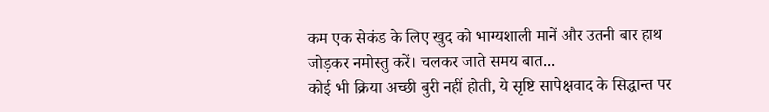कम एक सेकंड के लिए खुद को भाग्यशाली मानें और उतनी बार हाथ जोड़कर नमोस्तु करें। चलकर जाते समय बात...
कोई भी क्रिया अच्छी बुरी नहीं होती, ये सृष्टि सापेक्षवाद के सिद्धान्त पर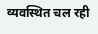व्यवस्थित चल रही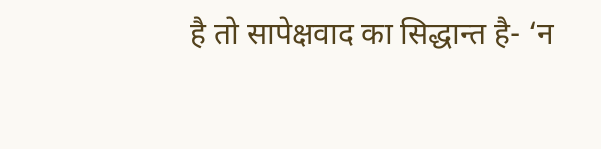है तो सापेक्षवाद का सिद्धान्त है- ‘न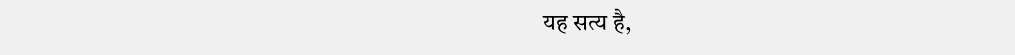यह सत्य है,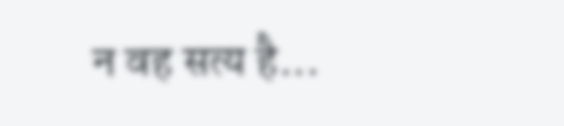न वह सत्य है...